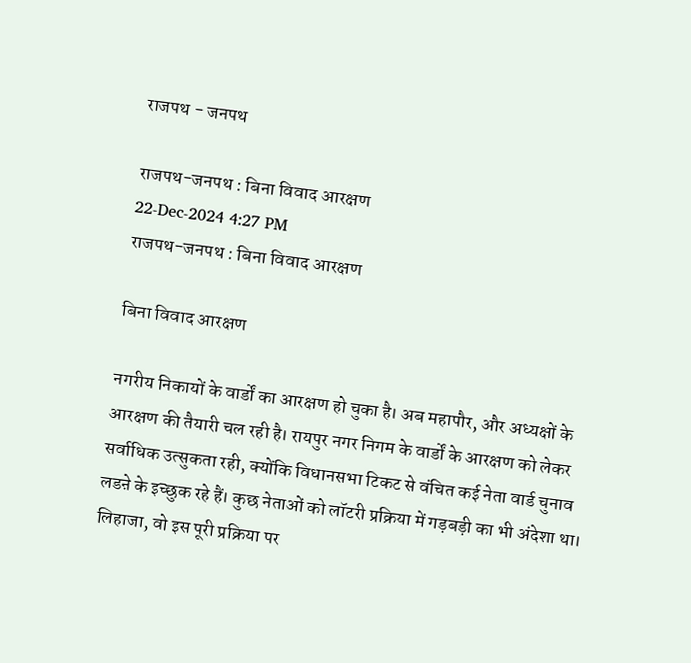राजपथ - जनपथ

राजपथ-जनपथ : बिना विवाद आरक्षण
22-Dec-2024 4:27 PM
राजपथ-जनपथ : बिना विवाद आरक्षण

बिना विवाद आरक्षण

नगरीय निकायों के वार्डों का आरक्षण हो चुका है। अब महापौर, और अध्यक्षों के आरक्षण की तैयारी चल रही है। रायपुर नगर निगम के वार्डों के आरक्षण को लेकर सर्वाधिक उत्सुकता रही, क्योंकि विधानसभा टिकट से वंचित कई नेता वार्ड चुनाव लडऩे के इच्छुक रहे हैं। कुछ नेताओं को लॉटरी प्रक्रिया में गड़बड़ी का भी अंदेशा था। लिहाजा, वो इस पूरी प्रक्रिया पर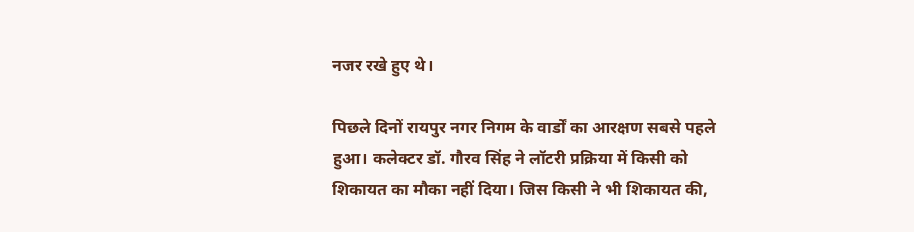नजर रखे हुए थे।

पिछले दिनों रायपुर नगर निगम के वार्डों का आरक्षण सबसे पहले हुआ। कलेक्टर डॉ. गौरव सिंह ने लॉटरी प्रक्रिया में किसी को शिकायत का मौका नहीं दिया। जिस किसी ने भी शिकायत की,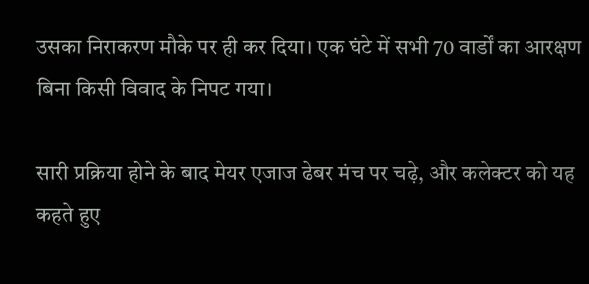उसका निराकरण मौके पर ही कर दिया। एक घंटे में सभी 70 वार्डों का आरक्षण बिना किसी विवाद के निपट गया।

सारी प्रक्रिया होने के बाद मेयर एजाज ढेबर मंच पर चढ़े, और कलेक्टर को यह कहते हुए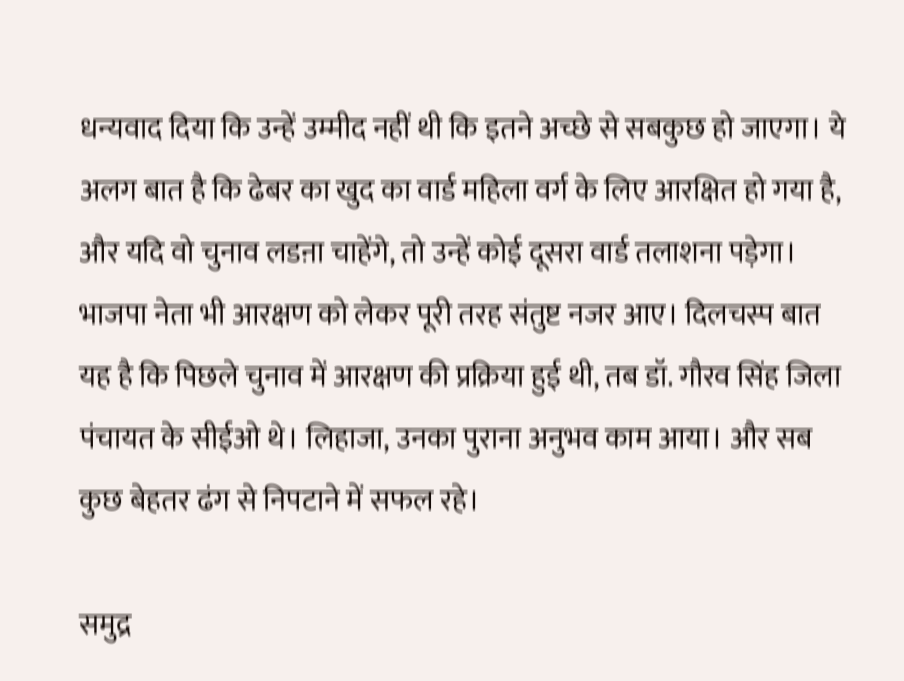धन्यवाद दिया कि उन्हें उम्मीद नहीं थी कि इतने अच्छे से सबकुछ हो जाएगा। ये अलग बात है कि ढेबर का खुद का वार्ड महिला वर्ग के लिए आरक्षित हो गया है, और यदि वो चुनाव लडऩा चाहेंगे, तो उन्हें कोई दूसरा वार्ड तलाशना पड़ेगा। भाजपा नेता भी आरक्षण को लेकर पूरी तरह संतुष्ट नजर आए। दिलचस्प बात यह है कि पिछले चुनाव में आरक्षण की प्रक्रिया हुई थी, तब डॉ. गौरव सिंह जिला पंचायत के सीईओ थे। लिहाजा, उनका पुराना अनुभव काम आया। और सब कुछ बेहतर ढंग से निपटाने में सफल रहे।

समुद्र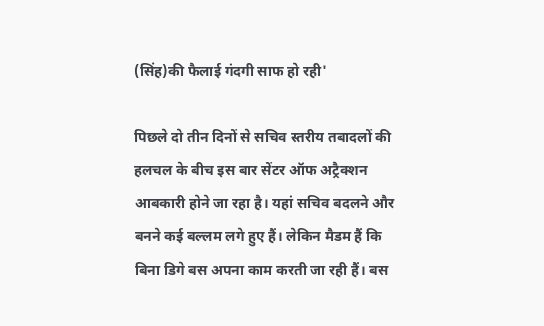(सिंह)की फैलाई गंदगी साफ हो रही'

पिछले दो तीन दिनों से सचिव स्तरीय तबादलों की  हलचल के बीच इस बार सेंटर ऑफ अट्रैक्शन आबकारी होने जा रहा है। यहां सचिव बदलने और बनने कई बल्लम लगे हुए हैं। लेकिन मैडम हैं कि बिना डिगे बस अपना काम करती जा रही हैं। बस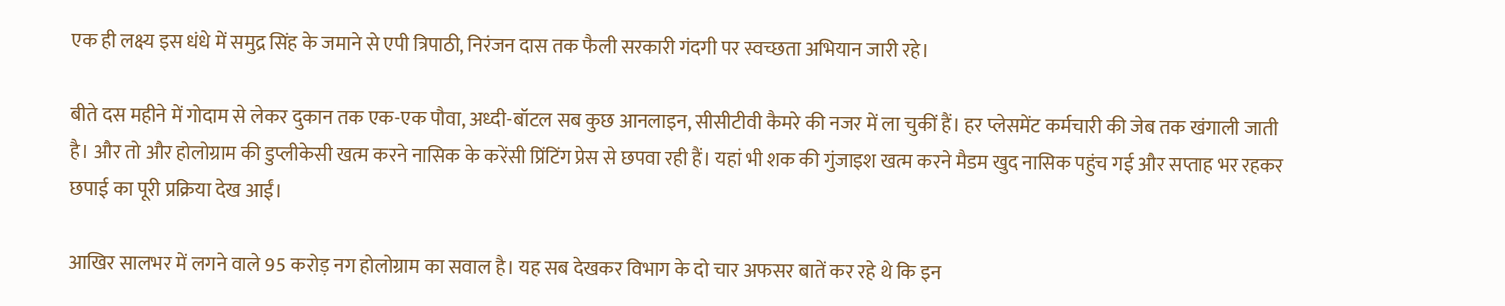एक ही लक्ष्य इस धंधे में समुद्र सिंह के जमाने से एपी त्रिपाठी, निरंजन दास तक फैली सरकारी गंदगी पर स्वच्छता अभियान जारी रहे।

बीते दस महीने में गोदाम से लेकर दुकान तक एक-एक पौवा, अध्दी-बॉटल सब कुछ आनलाइन, सीसीटीवी कैमरे की नजर में ला चुकीं हैं। हर प्लेसमेंट कर्मचारी की जेब तक खंगाली जाती है। और तो और होलोग्राम की डुप्लीकेसी खत्म करने नासिक के करेंसी प्रिंटिंग प्रेस से छपवा रही हैं। यहां भी शक की गुंजाइश खत्म करने मैडम खुद नासिक पहुंच गई और सप्ताह भर रहकर छपाई का पूरी प्रक्रिया देख आईं।

आखिर सालभर में लगने वाले 95 करोड़ नग होलोग्राम का सवाल है। यह सब देखकर विभाग के दो चार अफसर बातें कर रहे थे कि इन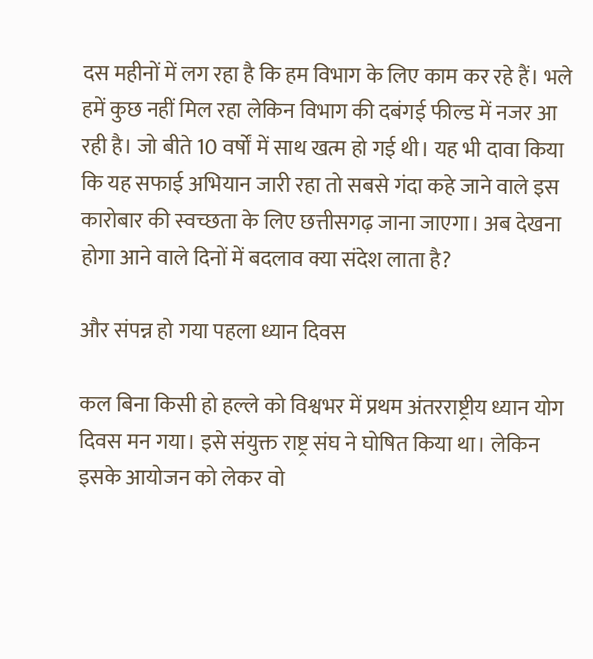दस महीनों में लग रहा है कि हम विभाग के लिए काम कर रहे हैं। भले हमें कुछ नहीं मिल रहा लेकिन विभाग की दबंगई फील्ड में नजर आ रही है। जो बीते 10 वर्षों में साथ खत्म हो गई थी। यह भी दावा किया कि यह सफाई अभियान जारी रहा तो सबसे गंदा कहे जाने वाले इस कारोबार की स्वच्छता के लिए छत्तीसगढ़ जाना जाएगा। अब देखना होगा आने वाले दिनों में बदलाव क्या संदेश लाता है?

और संपन्न हो गया पहला ध्यान दिवस

कल बिना किसी हो हल्ले को विश्वभर में प्रथम अंतरराष्ट्रीय ध्यान योग दिवस मन गया। इसे संयुक्त राष्ट्र संघ ने घोषित किया था। लेकिन इसके आयोजन को लेकर वो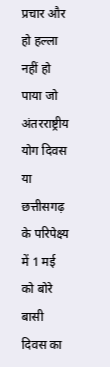प्रचार और हो हल्ला नहीं हो पाया जो अंतरराष्ट्रीय योग दिवस या छत्तीसगढ़ के परिपेक्ष्य में 1 मई को बोरे बासी दिवस का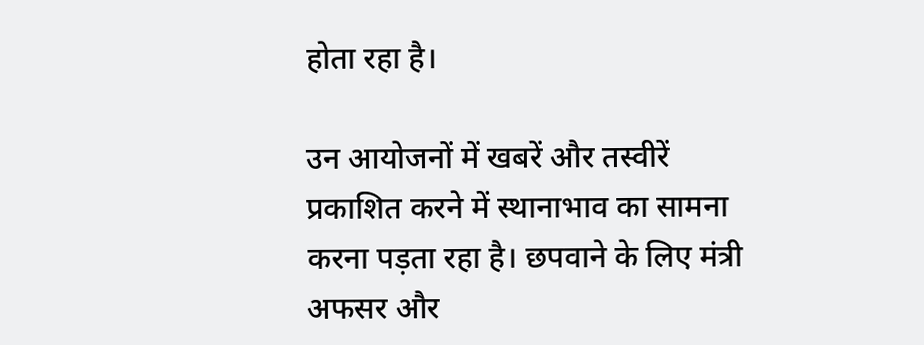होता रहा है।

उन आयोजनों में खबरें और तस्वीरें प्रकाशित करने में स्थानाभाव का सामना करना पड़ता रहा है। छपवाने के लिए मंत्री अफसर और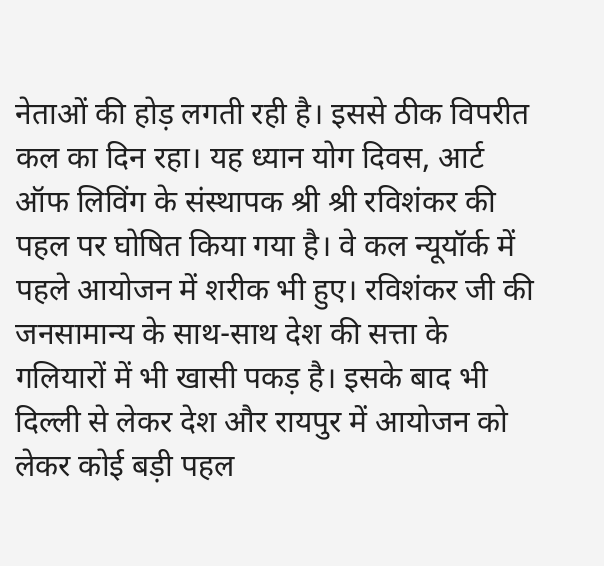नेताओं की होड़ लगती रही है। इससे ठीक विपरीत कल का दिन रहा। यह ध्यान योग दिवस, आर्ट ऑफ लिविंग के संस्थापक श्री श्री रविशंकर की पहल पर घोषित किया गया है। वे कल न्यूयॉर्क में पहले आयोजन में शरीक भी हुए। रविशंकर जी की जनसामान्य के साथ-साथ देश की सत्ता के गलियारों में भी खासी पकड़ है। इसके बाद भी दिल्ली से लेकर देश और रायपुर में आयोजन को लेकर कोई बड़ी पहल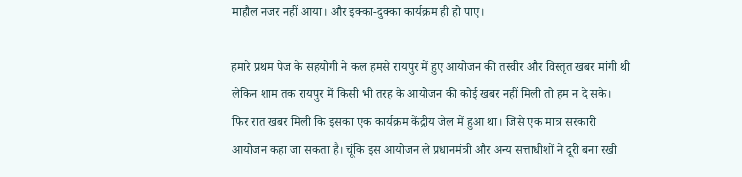माहौल नजर नहीं आया। और इक्का-दुक्का कार्यक्रम ही हो पाए।

हमारे प्रथम पेज के सहयोगी ने कल हमसे रायपुर में हुए आयोजन की तस्वीर और विस्तृत खबर मांगी थी लेकिन शाम तक रायपुर में किसी भी तरह के आयोजन की कोई खबर नहीं मिली तो हम न दे सके। फिर रात खबर मिली कि इसका एक कार्यक्रम केंद्रीय जेल में हुआ था। जिसे एक मात्र सरकारी आयोजन कहा जा सकता है। चूंकि इस आयोजन ले प्रधानमंत्री और अन्य सत्ताधीशों ने दूरी बना रखी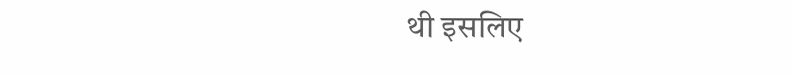थी इसलिए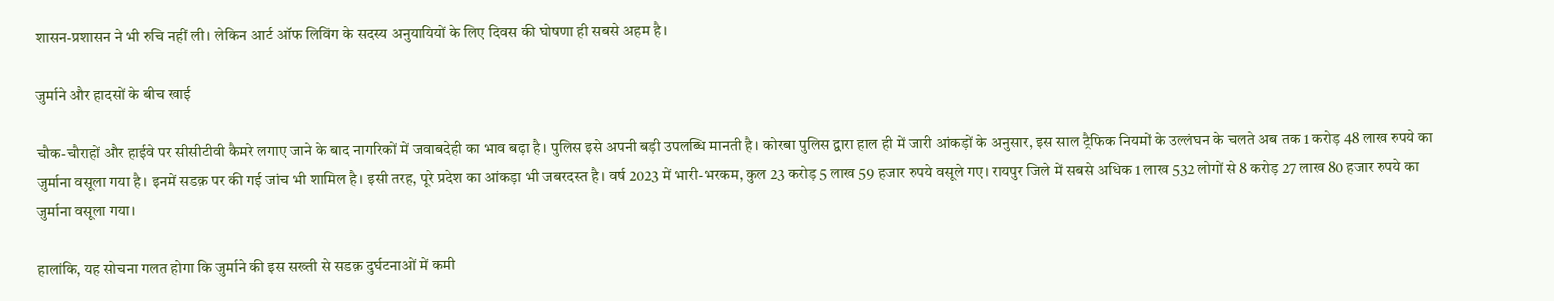शासन-प्रशासन ने भी रुचि नहीं ली। लेकिन आर्ट ऑफ लिविंग के सदस्य अनुयायियों के लिए दिवस की घोषणा ही सबसे अहम है।

जुर्माने और हादसों के बीच खाई

चौक-चौराहों और हाईवे पर सीसीटीवी कैमरे लगाए जाने के बाद नागरिकों में जवाबदेही का भाव बढ़ा है। पुलिस इसे अपनी बड़ी उपलब्धि मानती है। कोरबा पुलिस द्वारा हाल ही में जारी आंकड़ों के अनुसार, इस साल ट्रैफिक नियमों के उल्लंघन के चलते अब तक 1 करोड़ 48 लाख रुपये का जुर्माना वसूला गया है। इनमें सडक़ पर की गई जांच भी शामिल है। इसी तरह, पूरे प्रदेश का आंकड़ा भी जबरदस्त है। वर्ष 2023 में भारी-भरकम, कुल 23 करोड़ 5 लाख 59 हजार रुपये वसूले गए। रायपुर जिले में सबसे अधिक 1 लाख 532 लोगों से 8 करोड़ 27 लाख 80 हजार रुपये का जुर्माना वसूला गया।

हालांकि, यह सोचना गलत होगा कि जुर्माने की इस सख्ती से सडक़ दुर्घटनाओं में कमी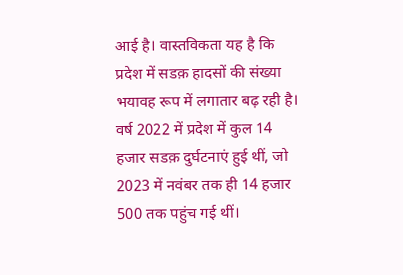आई है। वास्तविकता यह है कि प्रदेश में सडक़ हादसों की संख्या भयावह रूप में लगातार बढ़ रही है। वर्ष 2022 में प्रदेश में कुल 14 हजार सडक़ दुर्घटनाएं हुई थीं, जो 2023 में नवंबर तक ही 14 हजार 500 तक पहुंच गई थीं।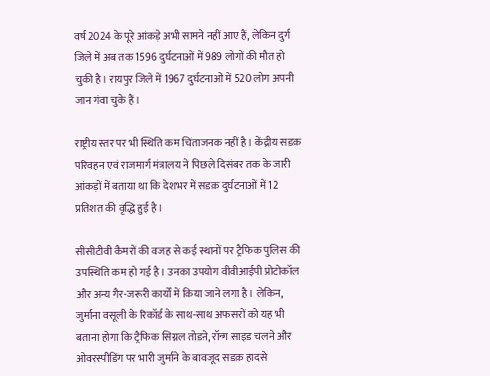वर्ष 2024 के पूरे आंकड़े अभी सामने नहीं आए हैं, लेकिन दुर्ग जिले में अब तक 1596 दुर्घटनाओं में 989 लोगों की मौत हो चुकी है। रायपुर जिले में 1967 दुर्घटनाओं में 520 लोग अपनी जान गंवा चुके हैं।

राष्ट्रीय स्तर पर भी स्थिति कम चिंताजनक नहीं है। केंद्रीय सडक़ परिवहन एवं राजमार्ग मंत्रालय ने पिछले दिसंबर तक के जारी आंकड़ों में बताया था कि देशभर में सडक़ दुर्घटनाओं में 12 प्रतिशत की वृद्धि हुई है।

सीसीटीवी कैमरों की वजह से कई स्थानों पर ट्रैफिक पुलिस की उपस्थिति कम हो गई है। उनका उपयोग वीवीआईपी प्रोटोकॉल और अन्य गैर-जरूरी कार्यों में किया जाने लगा है। लेकिन, जुर्माना वसूली के रिकॉर्ड के साथ-साथ अफसरों को यह भी बताना होगा कि ट्रैफिक सिग्नल तोडऩे, रॉन्ग साइड चलने और ओवरस्पीडिंग पर भारी जुर्माने के बावजूद सडक़ हादसे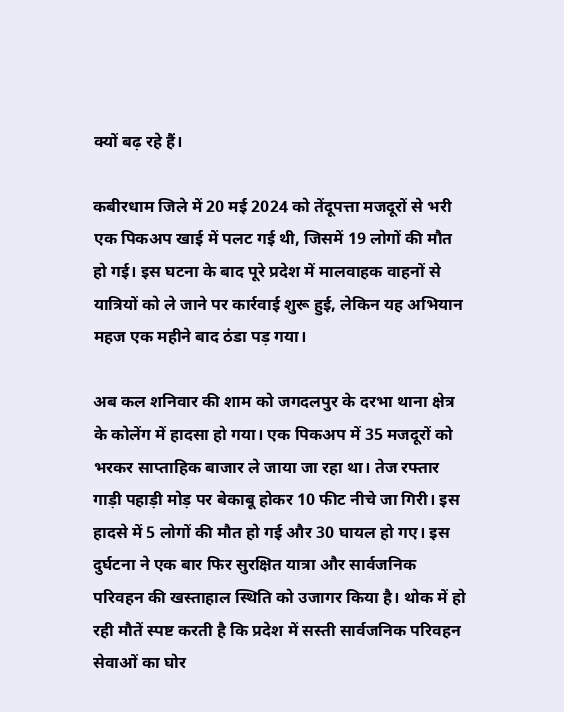क्यों बढ़ रहे हैं।

कबीरधाम जिले में 20 मई 2024 को तेंदूपत्ता मजदूरों से भरी एक पिकअप खाई में पलट गई थी, जिसमें 19 लोगों की मौत हो गई। इस घटना के बाद पूरे प्रदेश में मालवाहक वाहनों से यात्रियों को ले जाने पर कार्रवाई शुरू हुई, लेकिन यह अभियान महज एक महीने बाद ठंडा पड़ गया।

अब कल शनिवार की शाम को जगदलपुर के दरभा थाना क्षेत्र के कोलेंग में हादसा हो गया। एक पिकअप में 35 मजदूरों को भरकर साप्ताहिक बाजार ले जाया जा रहा था। तेज रफ्तार गाड़ी पहाड़ी मोड़ पर बेकाबू होकर 10 फीट नीचे जा गिरी। इस हादसे में 5 लोगों की मौत हो गई और 30 घायल हो गए। इस दुर्घटना ने एक बार फिर सुरक्षित यात्रा और सार्वजनिक परिवहन की खस्ताहाल स्थिति को उजागर किया है। थोक में हो रही मौतें स्पष्ट करती है कि प्रदेश में सस्ती सार्वजनिक परिवहन सेवाओं का घोर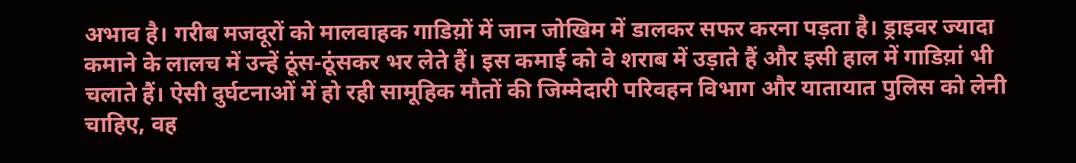अभाव है। गरीब मजदूरों को मालवाहक गाडिय़ों में जान जोखिम में डालकर सफर करना पड़ता है। ड्राइवर ज्यादा कमाने के लालच में उन्हें ठूंस-ठूंसकर भर लेते हैं। इस कमाई को वे शराब में उड़ाते हैं और इसी हाल में गाडिय़ां भी चलाते हैं। ऐसी दुर्घटनाओं में हो रही सामूहिक मौतों की जिम्मेदारी परिवहन विभाग और यातायात पुलिस को लेनी चाहिए, वह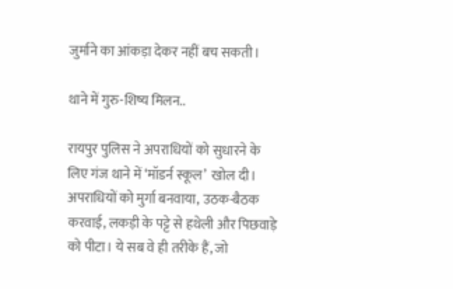जुर्माने का आंकड़ा देकर नहीं बच सकती।

थाने में गुरु-शिष्य मिलन..

रायपुर पुलिस ने अपराधियों को सुधारने के लिए गंज थाने में ‘मॉडर्न स्कूल’  खोल दी। अपराधियों को मुर्गा बनवाया, उठक-बैठक करवाई, लकड़ी के पट्टे से हथेली और पिछवाड़े को पीटा। ये सब वे ही तरीके हैं, जो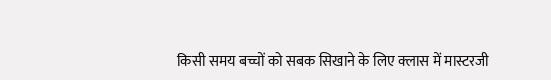किसी समय बच्चों को सबक सिखाने के लिए क्लास में मास्टरजी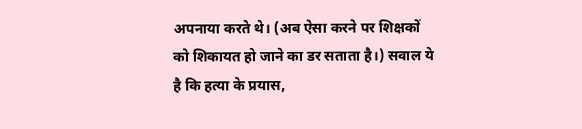अपनाया करते थे। (अब ऐसा करने पर शिक्षकों को शिकायत हो जाने का डर सताता है।) सवाल ये है कि हत्या के प्रयास,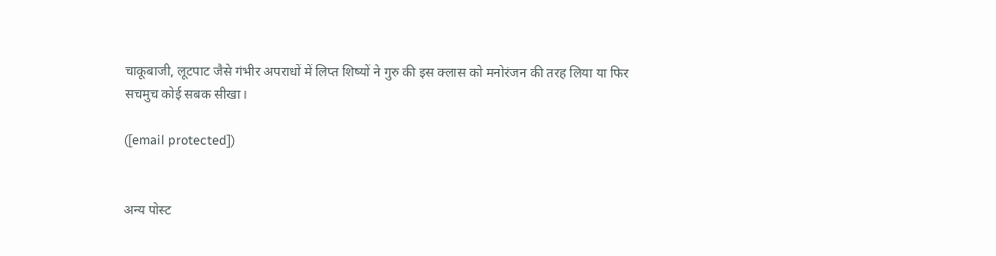चाकूबाजी, लूटपाट जैसे गंभीर अपराधों में लिप्त शिष्यों ने गुरु की इस क्लास को मनोरंजन की तरह लिया या फिर सचमुच कोई सबक सीखा।

([email protected])


अन्य पोस्ट